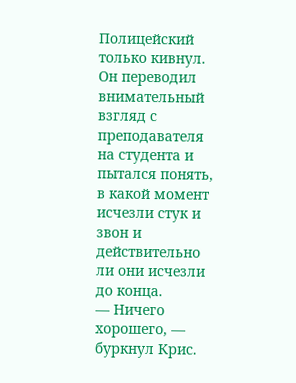Полицейский только кивнул. Он переводил внимательный взгляд с преподавателя на студента и пытался понять, в какой момент исчезли стук и звон и действительно ли они исчезли до конца.
— Ничего хорошего, — буркнул Крис.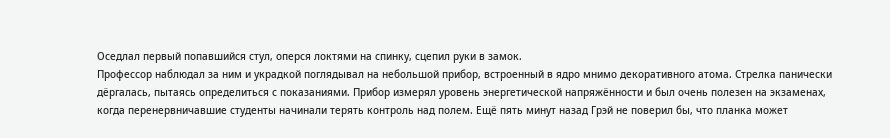Оседлал первый попавшийся стул, оперся локтями на спинку, сцепил руки в замок.
Профессор наблюдал за ним и украдкой поглядывал на небольшой прибор, встроенный в ядро мнимо декоративного атома. Стрелка панически дёргалась, пытаясь определиться с показаниями. Прибор измерял уровень энергетической напряжённости и был очень полезен на экзаменах, когда перенервничавшие студенты начинали терять контроль над полем. Ещё пять минут назад Грэй не поверил бы, что планка может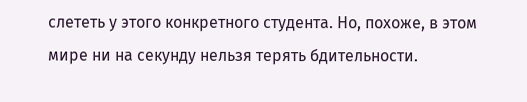слететь у этого конкретного студента. Но, похоже, в этом мире ни на секунду нельзя терять бдительности.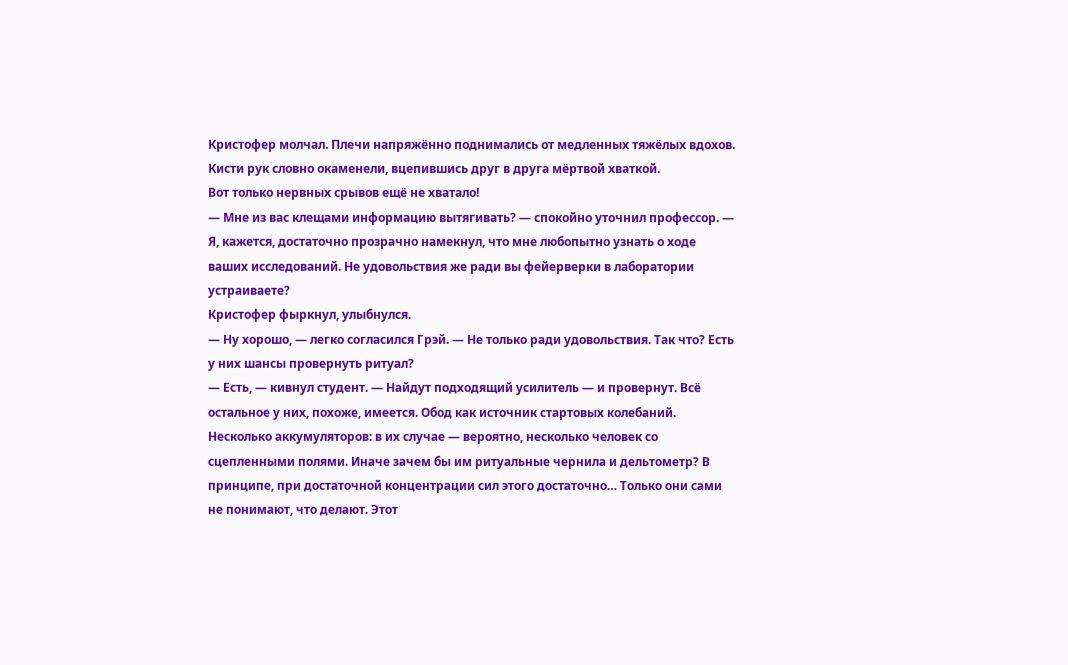Кристофер молчал. Плечи напряжённо поднимались от медленных тяжёлых вдохов. Кисти рук словно окаменели, вцепившись друг в друга мёртвой хваткой.
Вот только нервных срывов ещё не хватало!
— Мне из вас клещами информацию вытягивать? — спокойно уточнил профессор. — Я, кажется, достаточно прозрачно намекнул, что мне любопытно узнать о ходе ваших исследований. Не удовольствия же ради вы фейерверки в лаборатории устраиваете?
Кристофер фыркнул, улыбнулся.
— Ну хорошо, — легко согласился Грэй. — Не только ради удовольствия. Так что? Есть у них шансы провернуть ритуал?
— Есть, — кивнул студент. — Найдут подходящий усилитель — и провернут. Всё остальное у них, похоже, имеется. Обод как источник стартовых колебаний. Несколько аккумуляторов: в их случае — вероятно, несколько человек со сцепленными полями. Иначе зачем бы им ритуальные чернила и дельтометр? В принципе, при достаточной концентрации сил этого достаточно… Только они сами не понимают, что делают. Этот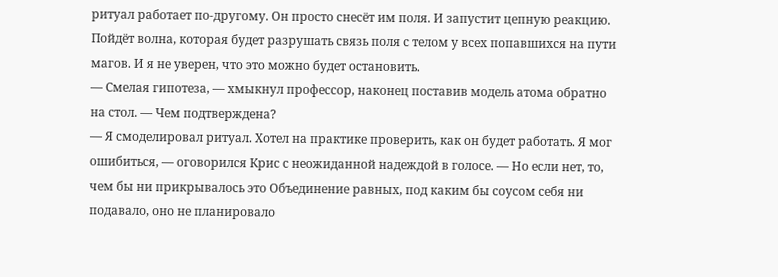ритуал работает по-другому. Он просто снесёт им поля. И запустит цепную реакцию. Пойдёт волна, которая будет разрушать связь поля с телом у всех попавшихся на пути магов. И я не уверен, что это можно будет остановить.
— Смелая гипотеза, — хмыкнул профессор, наконец поставив модель атома обратно на стол. — Чем подтверждена?
— Я смоделировал ритуал. Хотел на практике проверить, как он будет работать. Я мог ошибиться, — оговорился Крис с неожиданной надеждой в голосе. — Но если нет, то, чем бы ни прикрывалось это Объединение равных, под каким бы соусом себя ни подавало, оно не планировало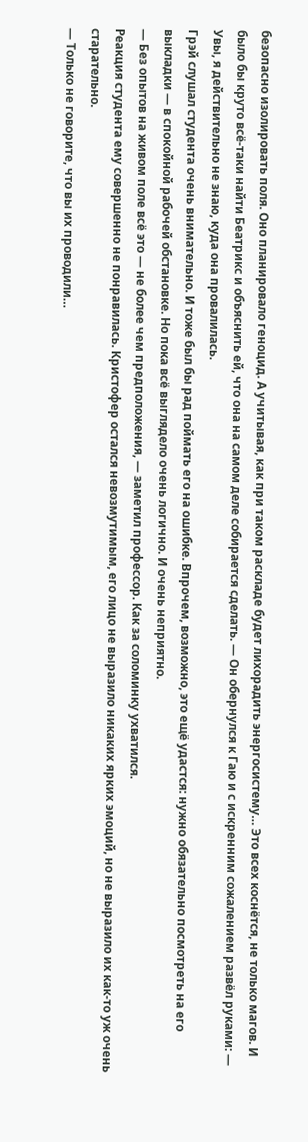безопасно изолировать поля. Оно планировало геноцид. А учитывая, как при таком раскладе будет лихорадить энергосистему… Это всех коснётся, не только магов. И было бы круто всё-таки найти Беатрикс и объяснить ей, что она на самом деле собирается сделать. — Он обернулся к Гаю и с искренним сожалением развёл руками: — Увы, я действительно не знаю, куда она провалилась.
Грэй слушал студента очень внимательно. И тоже был бы рад поймать его на ошибке. Впрочем, возможно, это ещё удастся: нужно обязательно посмотреть на его выкладки — в спокойной рабочей обстановке. Но пока всё выглядело очень логично. И очень неприятно.
— Без опытов на живом поле всё это — не более чем предположения, — заметил профессор. Как за соломинку ухватился.
Реакция студента ему совершенно не понравилась. Кристофер остался невозмутимым, его лицо не выразило никаких ярких эмоций, но не выразило их как-то уж очень старательно.
— Только не говорите, что вы их проводили…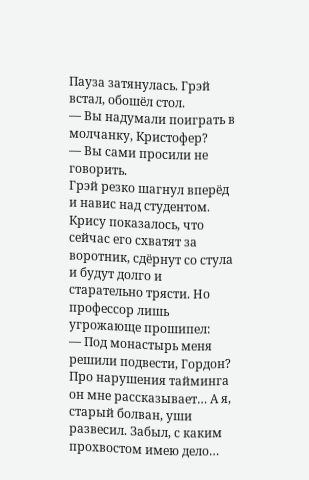Пауза затянулась. Грэй встал, обошёл стол.
— Вы надумали поиграть в молчанку, Кристофер?
— Вы сами просили не говорить.
Грэй резко шагнул вперёд и навис над студентом. Крису показалось, что сейчас его схватят за воротник, сдёрнут со стула и будут долго и старательно трясти. Но профессор лишь угрожающе прошипел:
— Под монастырь меня решили подвести, Гордон? Про нарушения тайминга он мне рассказывает… А я, старый болван, уши развесил. Забыл, с каким прохвостом имею дело…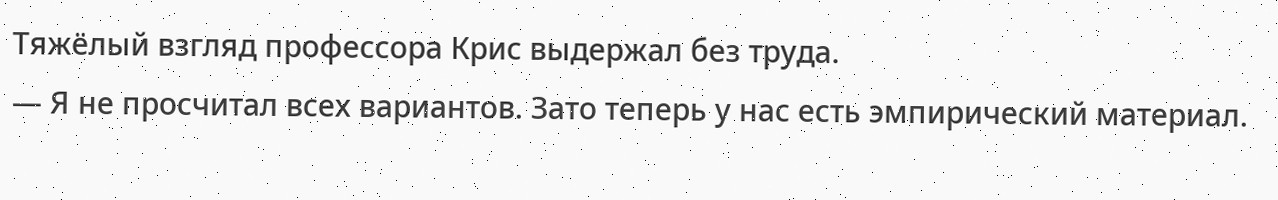Тяжёлый взгляд профессора Крис выдержал без труда.
— Я не просчитал всех вариантов. Зато теперь у нас есть эмпирический материал.